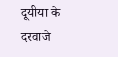दूयीया के दरवाजे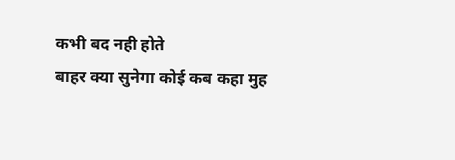कभी बद नही होते
बाहर क्या सुनेगा कोई कब कहा मुह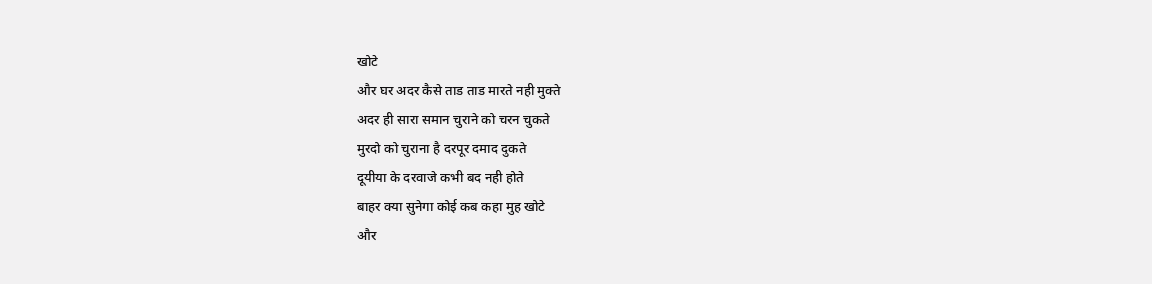खोटे
और घर अदर कैसे ताड ताड मारते नही मुक्ते
अदर ही सारा समान चुराने को चरन चुकते
मुरदो को चुराना है दरपूर दमाद दुकते
दूयीया के दरवाजे कभी बद नही होते
बाहर क्या सुनेगा कोई कब कहा मुह खोटे
और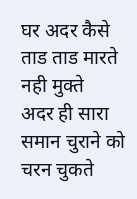घर अदर कैसे ताड ताड मारते नही मुक्ते
अदर ही सारा समान चुराने को चरन चुकते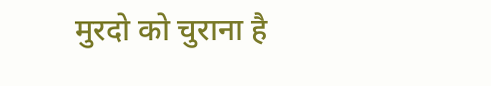मुरदो को चुराना है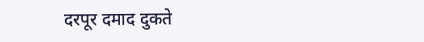दरपूर दमाद दुकते